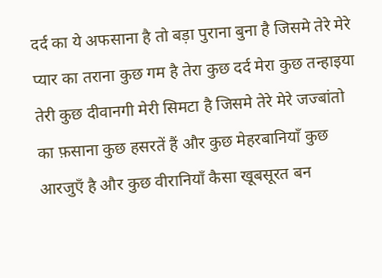दर्द का ये अफसाना है तो बड़ा पुराना बुना है जिसमे तेरे मेरे प्यार का तराना कुछ गम है तेरा कुछ दर्द मेरा कुछ तन्हाइया तेरी कुछ दीवानगी मेरी सिमटा है जिसमे तेरे मेरे जज्बांतो का फ़साना कुछ हसरतें हैं और कुछ मेहरबानियाँ कुछ आरजुएँ है और कुछ वीरानियाँ कैसा खूबसूरत बन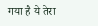गया है ये तेरा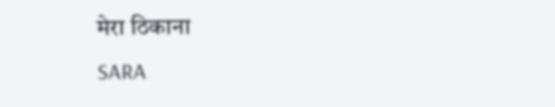मेरा ठिकाना
SARA